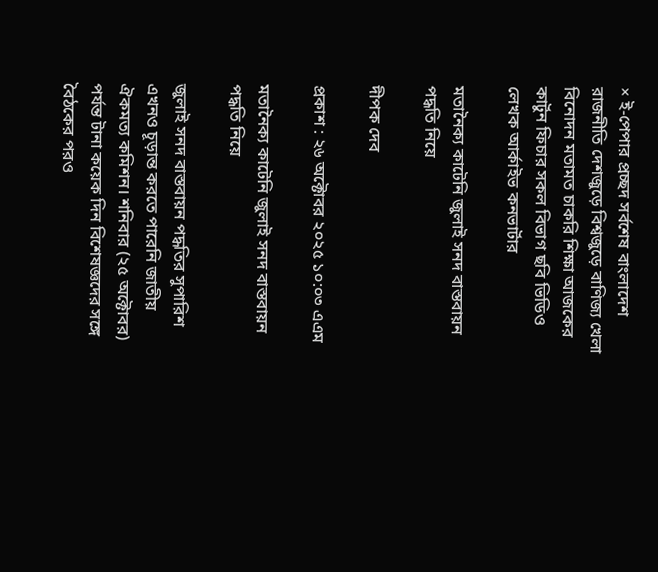× ই-পেপার প্রচ্ছদ সর্বশেষ বাংলাদেশ রাজনীতি দেশজুড়ে বিশ্বজুড়ে বাণিজ্য খেলা বিনোদন মতামত চাকরি শিক্ষা আজকের কার্টুন ফিচার সকল বিভাগ ছবি ভিডিও লেখক আর্কাইভ কনভার্টার

মতানৈক্য কাটেনি জুলাই সনদ বাস্তবায়ন পদ্ধতি নিয়ে

দীপক দেব

প্রকাশ : ২৬ অক্টোবর ২০২৫ ১০:০৩ এএম

মতানৈক্য কাটেনি জুলাই সনদ বাস্তবায়ন পদ্ধতি নিয়ে

জুলাই সনদ বাস্তবায়ন পদ্ধতির সুপারিশ এখনও চূড়ান্ত করতে পারেনি জাতীয় ঐকমত্য কমিশন। শনিবার (২৫ অক্টোবর) পর্যন্ত টানা কয়েক দিন বিশেষজ্ঞদের সঙ্গে বৈঠকের পরও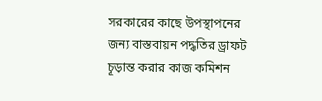সরকারের কাছে উপস্থাপনের জন্য বাস্তবায়ন পদ্ধতির ড্রাফট চূড়ান্ত করার কাজ কমিশন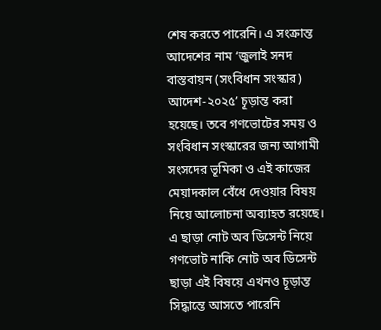শেষ করতে পারেনি। এ সংক্রান্ত আদেশের নাম ‘জুলাই সনদ বাস্তবায়ন (সংবিধান সংস্কার) আদেশ-২০২৫’ চূড়ান্ত করা হয়েছে। তবে গণভোটের সময় ও সংবিধান সংস্কারের জন্য আগামী সংসদের ভূমিকা ও এই কাজের মেয়াদকাল বেঁধে দেওয়ার বিষয় নিয়ে আলোচনা অব্যাহত রয়েছে। এ ছাড়া নোট অব ডিসেন্ট নিয়ে গণভোট নাকি নোট অব ডিসেন্ট ছাড়া এই বিষয়ে এখনও চূড়ান্ত সিদ্ধান্তে আসতে পারেনি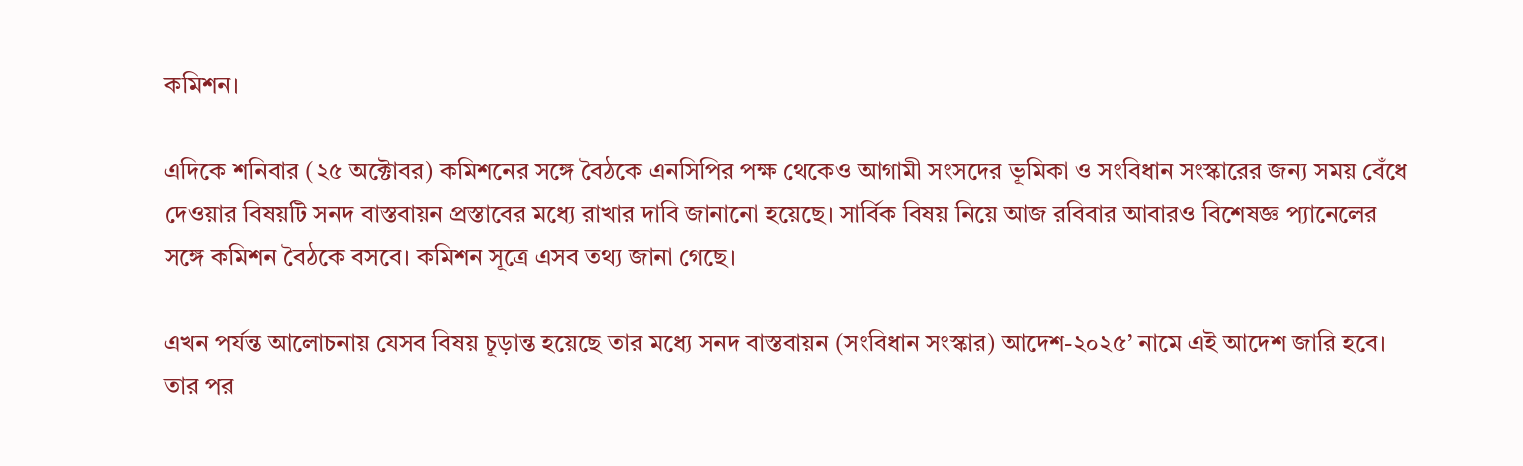কমিশন।

এদিকে শনিবার (২৫ অক্টোবর) কমিশনের সঙ্গে বৈঠকে এনসিপির পক্ষ থেকেও আগামী সংসদের ভূমিকা ও সংবিধান সংস্কারের জন্য সময় বেঁধে দেওয়ার বিষয়টি সনদ বাস্তবায়ন প্রস্তাবের মধ্যে রাখার দাবি জানানো হয়েছে। সার্বিক বিষয় নিয়ে আজ রবিবার আবারও বিশেষজ্ঞ প্যানেলের সঙ্গে কমিশন বৈঠকে বসবে। কমিশন সূত্রে এসব তথ্য জানা গেছে।

এখন পর্যন্ত আলোচনায় যেসব বিষয় চূড়ান্ত হয়েছে তার মধ্যে সনদ বাস্তবায়ন (সংবিধান সংস্কার) আদেশ-২০২৫’ নামে এই আদেশ জারি হবে। তার পর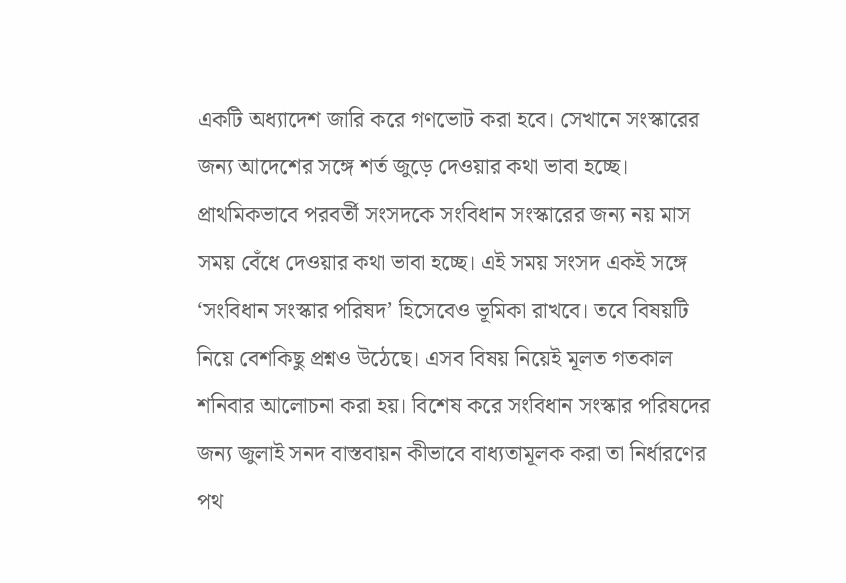একটি অধ্যাদেশ জারি করে গণভোট করা হবে। সেখানে সংস্কারের জন্য আদেশের সঙ্গে শর্ত জুড়ে দেওয়ার কথা ভাবা হচ্ছে। প্রাথমিকভাবে পরবর্তী সংসদকে সংবিধান সংস্কারের জন্য নয় মাস সময় বেঁধে দেওয়ার কথা ভাবা হচ্ছে। এই সময় সংসদ একই সঙ্গে ‘সংবিধান সংস্কার পরিষদ’ হিসেবেও ভূমিকা রাখবে। তবে বিষয়টি নিয়ে বেশকিছু প্রশ্নও উঠেছে। এসব বিষয় নিয়েই মূলত গতকাল শনিবার আলোচনা করা হয়। বিশেষ করে সংবিধান সংস্কার পরিষদের জন্য জুলাই সনদ বাস্তবায়ন কীভাবে বাধ্যতামূলক করা তা নির্ধারণের পথ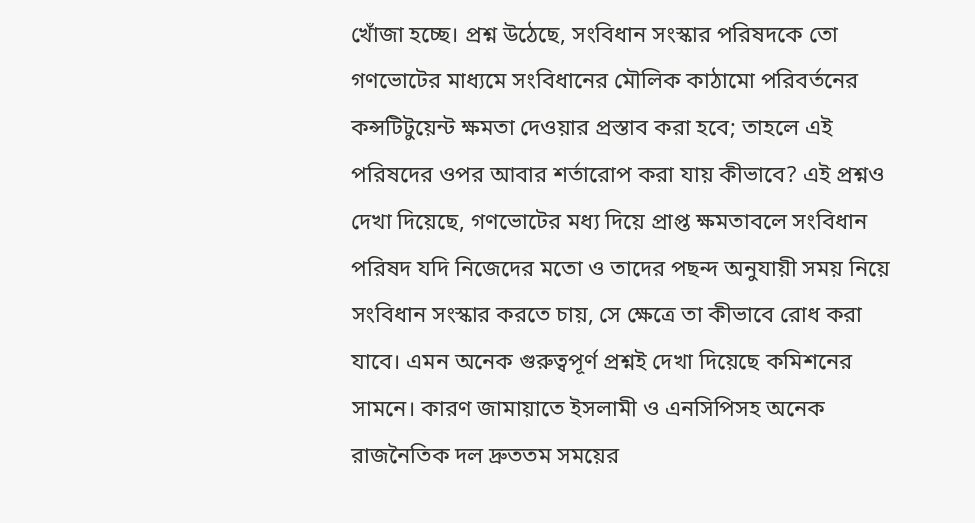খোঁজা হচ্ছে। প্রশ্ন উঠেছে, সংবিধান সংস্কার পরিষদকে তো গণভোটের মাধ্যমে সংবিধানের মৌলিক কাঠামো পরিবর্তনের কন্সটিটুয়েন্ট ক্ষমতা দেওয়ার প্রস্তাব করা হবে; তাহলে এই পরিষদের ওপর আবার শর্তারোপ করা যায় কীভাবে? এই প্রশ্নও দেখা দিয়েছে, গণভোটের মধ্য দিয়ে প্রাপ্ত ক্ষমতাবলে সংবিধান পরিষদ যদি নিজেদের মতো ও তাদের পছন্দ অনুযায়ী সময় নিয়ে সংবিধান সংস্কার করতে চায়, সে ক্ষেত্রে তা কীভাবে রোধ করা যাবে। এমন অনেক গুরুত্বপূর্ণ প্রশ্নই দেখা দিয়েছে কমিশনের সামনে। কারণ জামায়াতে ইসলামী ও এনসিপিসহ অনেক রাজনৈতিক দল দ্রুততম সময়ের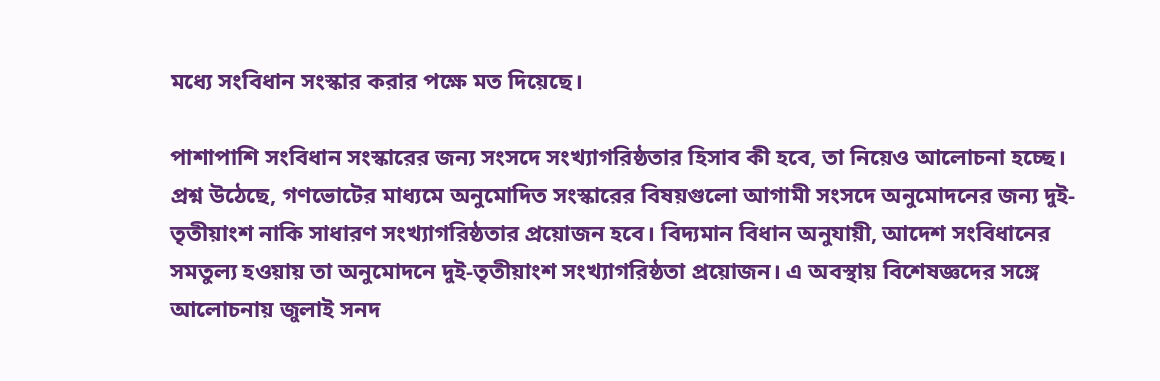মধ্যে সংবিধান সংস্কার করার পক্ষে মত দিয়েছে।

পাশাপাশি সংবিধান সংস্কারের জন্য সংসদে সংখ্যাগরিষ্ঠতার হিসাব কী হবে, তা নিয়েও আলোচনা হচ্ছে। প্রশ্ন উঠেছে, গণভোটের মাধ্যমে অনুমোদিত সংস্কারের বিষয়গুলো আগামী সংসদে অনুমোদনের জন্য দুই-তৃতীয়াংশ নাকি সাধারণ সংখ্যাগরিষ্ঠতার প্রয়োজন হবে। বিদ্যমান বিধান অনুযায়ী, আদেশ সংবিধানের সমতুল্য হওয়ায় তা অনুমোদনে দুই-তৃতীয়াংশ সংখ্যাগরিষ্ঠতা প্রয়োজন। এ অবস্থায় বিশেষজ্ঞদের সঙ্গে আলোচনায় জুলাই সনদ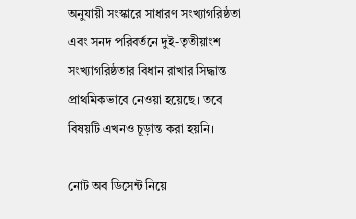অনুযায়ী সংস্কারে সাধারণ সংখ্যাগরিষ্ঠতা এবং সনদ পরিবর্তনে দুই-তৃতীয়াংশ সংখ্যাগরিষ্ঠতার বিধান রাখার সিদ্ধান্ত প্রাথমিকভাবে নেওয়া হয়েছে। তবে বিষয়টি এখনও চূড়ান্ত করা হয়নি।

নোট অব ডিসেন্ট নিয়ে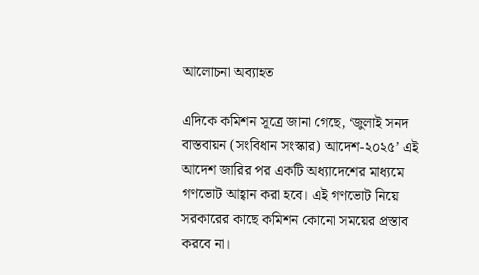আলোচনা অব্যাহত

এদিকে কমিশন সূত্রে জানা গেছে, ‘জুলাই সনদ বাস্তবায়ন (সংবিধান সংস্কার) আদেশ-২০২৫’ এই আদেশ জারির পর একটি অধ্যাদেশের মাধ্যমে গণভোট আহ্বান করা হবে। এই গণভোট নিয়ে সরকারের কাছে কমিশন কোনো সময়ের প্রস্তাব করবে না।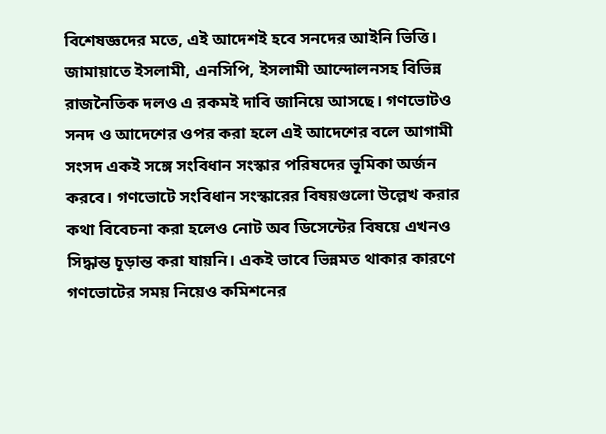বিশেষজ্ঞদের মতে, এই আদেশই হবে সনদের আইনি ভিত্তি। জামায়াতে ইসলামী, এনসিপি, ইসলামী আন্দোলনসহ বিভিন্ন রাজনৈতিক দলও এ রকমই দাবি জানিয়ে আসছে। গণভোটও সনদ ও আদেশের ওপর করা হলে এই আদেশের বলে আগামী সংসদ একই সঙ্গে সংবিধান সংস্কার পরিষদের ভূমিকা অর্জন করবে। গণভোটে সংবিধান সংস্কারের বিষয়গুলো উল্লেখ করার কথা বিবেচনা করা হলেও নোট অব ডিসেন্টের বিষয়ে এখনও সিদ্ধান্ত চূড়ান্ত করা যায়নি। একই ভাবে ভিন্নমত থাকার কারণে গণভোটের সময় নিয়েও কমিশনের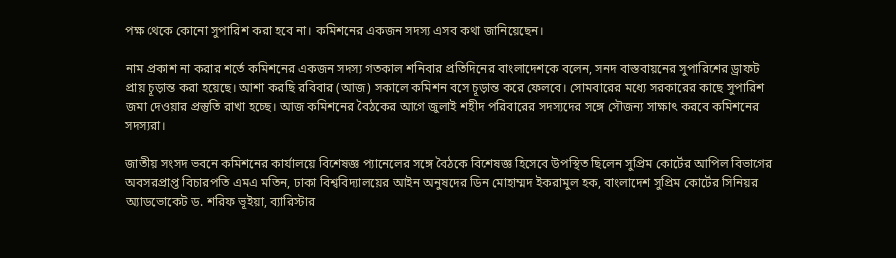পক্ষ থেকে কোনো সুপারিশ করা হবে না। কমিশনের একজন সদস্য এসব কথা জানিয়েছেন।

নাম প্রকাশ না করার শর্তে কমিশনের একজন সদস্য গতকাল শনিবার প্রতিদিনের বাংলাদেশকে বলেন, সনদ বাস্তবায়নের সুপারিশের ড্রাফট প্রায় চূড়ান্ত করা হয়েছে। আশা করছি রবিবার (আজ) সকালে কমিশন বসে চূড়ান্ত করে ফেলবে। সোমবারের মধ্যে সরকারের কাছে সুপারিশ জমা দেওয়ার প্রস্তুতি রাখা হচ্ছে। আজ কমিশনের বৈঠকের আগে জুলাই শহীদ পরিবারের সদস্যদের সঙ্গে সৌজন্য সাক্ষাৎ করবে কমিশনের সদস্যরা।

জাতীয় সংসদ ভবনে কমিশনের কার্যালয়ে বিশেষজ্ঞ প্যানেলের সঙ্গে বৈঠকে বিশেষজ্ঞ হিসেবে উপস্থিত ছিলেন সুপ্রিম কোর্টের আপিল বিভাগের অবসরপ্রাপ্ত বিচারপতি এমএ মতিন, ঢাকা বিশ্ববিদ্যালয়ের আইন অনুষদের ডিন মোহাম্মদ ইকরামুল হক, বাংলাদেশ সুপ্রিম কোর্টের সিনিয়র অ্যাডভোকেট ড. শরিফ ভূইয়া, ব্যারিস্টার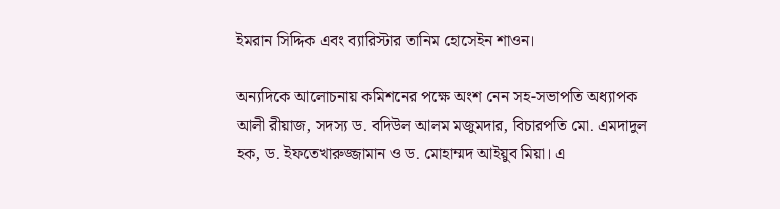ইমরান সিদ্দিক এবং ব্যারিস্টার তানিম হোসেইন শাওন।

অন্যদিকে আলোচনায় কমিশনের পক্ষে অংশ নেন সহ-সভাপতি অধ্যাপক আলী রীয়াজ, সদস্য ড. বদিউল আলম মজুমদার, বিচারপতি মো. এমদাদুল হক, ড. ইফতেখারুজ্জামান ও ড. মোহাম্মদ আইয়ুব মিয়া। এ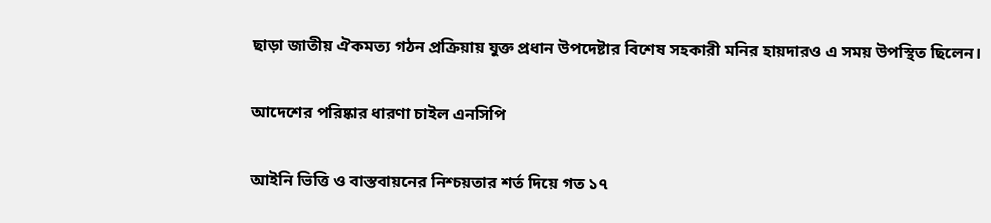ছাড়া জাতীয় ঐকমত্য গঠন প্রক্রিয়ায় যুক্ত প্রধান উপদেষ্টার বিশেষ সহকারী মনির হায়দারও এ সময় উপস্থিত ছিলেন।

আদেশের পরিষ্কার ধারণা চাইল এনসিপি

আইনি ভিত্তি ও বাস্তবায়নের নিশ্চয়তার শর্ত দিয়ে গত ১৭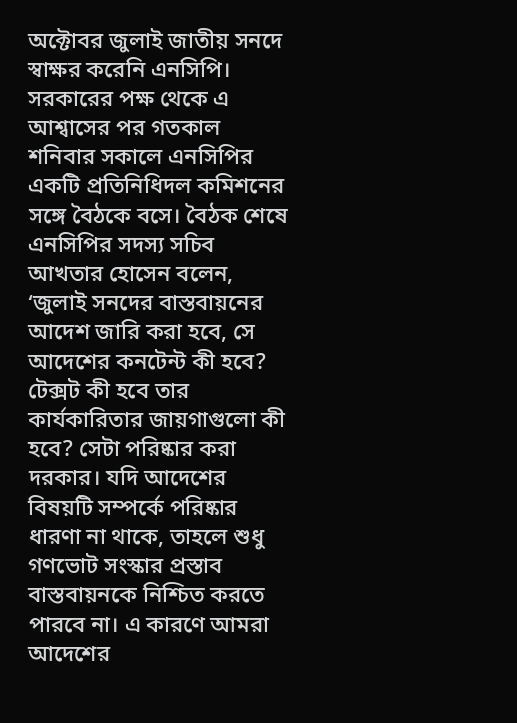অক্টোবর জুলাই জাতীয় সনদে স্বাক্ষর করেনি এনসিপি। সরকারের পক্ষ থেকে এ আশ্বাসের পর গতকাল শনিবার সকালে এনসিপির একটি প্রতিনিধিদল কমিশনের সঙ্গে বৈঠকে বসে। বৈঠক শেষে এনসিপির সদস্য সচিব আখতার হোসেন বলেন, ‘জুলাই সনদের বাস্তবায়নের আদেশ জারি করা হবে, সে আদেশের কনটেন্ট কী হবে? টেক্সট কী হবে তার কার্যকারিতার জায়গাগুলো কী হবে? সেটা পরিষ্কার করা দরকার। যদি আদেশের বিষয়টি সম্পর্কে পরিষ্কার ধারণা না থাকে, তাহলে শুধু গণভোট সংস্কার প্রস্তাব বাস্তবায়নকে নিশ্চিত করতে পারবে না। এ কারণে আমরা আদেশের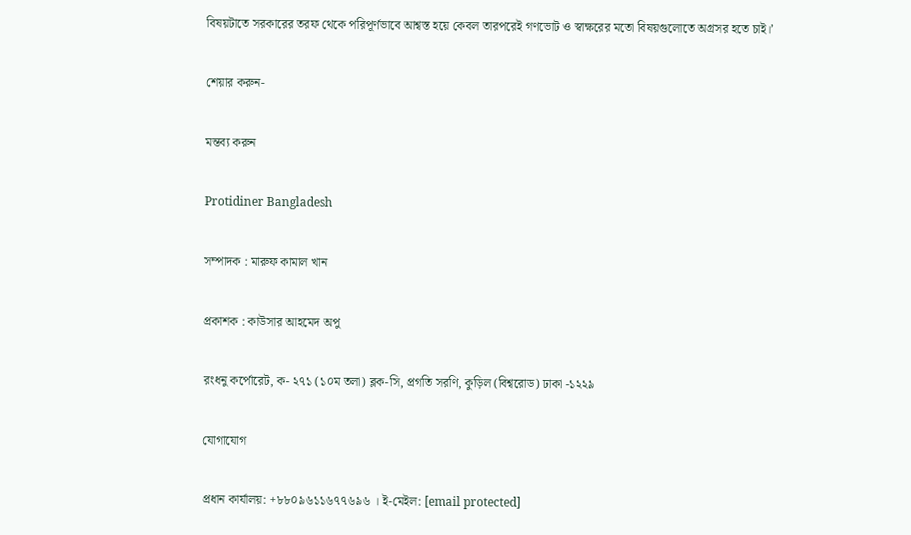বিষয়টাতে সরকারের তরফ থেকে পরিপূর্ণভাবে আশ্বস্ত হয়ে কেবল তারপরেই গণভোট ও স্বাক্ষরের মতো বিষয়গুলোতে অগ্রসর হতে চাই।’

শেয়ার করুন-

মন্তব্য করুন

Protidiner Bangladesh

সম্পাদক : মারুফ কামাল খান

প্রকাশক : কাউসার আহমেদ অপু

রংধনু কর্পোরেট, ক- ২৭১ (১০ম তলা) ব্লক-সি, প্রগতি সরণি, কুড়িল (বিশ্বরোড) ঢাকা -১২২৯

যোগাযোগ

প্রধান কার্যালয়: +৮৮০৯৬১১৬৭৭৬৯৬ । ই-মেইল: [email protected]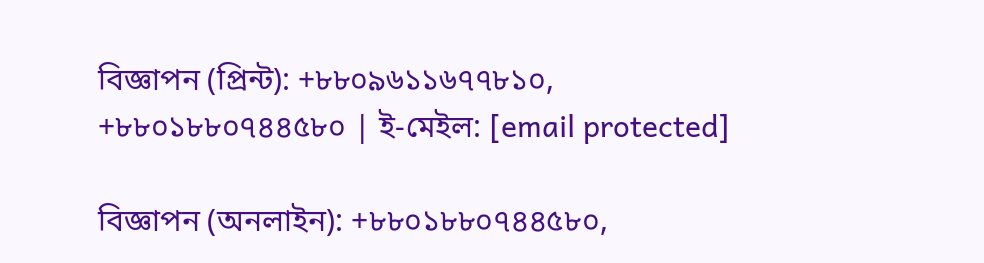বিজ্ঞাপন (প্রিন্ট): +৮৮০৯৬১১৬৭৭৮১০, +৮৮০১৮৮০৭৪৪৫৮০ | ই-মেইল: [email protected]

বিজ্ঞাপন (অনলাইন): +৮৮০১৮৮০৭৪৪৫৮০,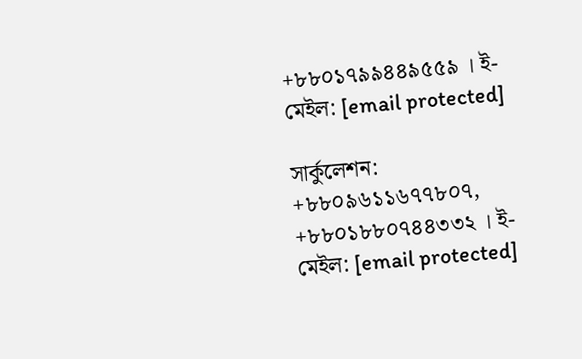+৮৮০১৭৯৯৪৪৯৫৫৯ । ই-মেইল: [email protected]

সার্কুলেশন: +৮৮০৯৬১১৬৭৭৮০৭, +৮৮০১৮৮০৭৪৪৩৩২ । ই-মেইল: [email protected]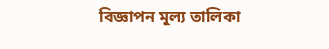বিজ্ঞাপন মূল্য তালিকা